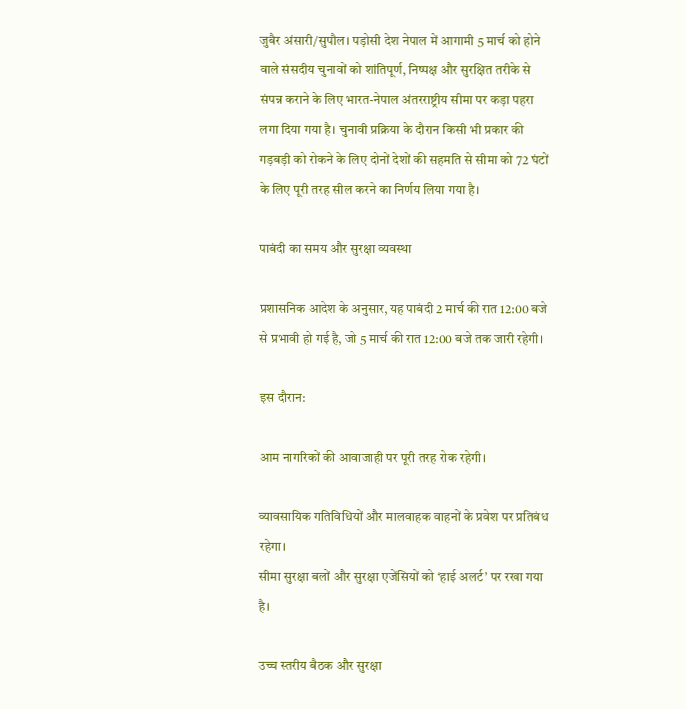जुबैर अंसारी/सुपौल। पड़ोसी देश नेपाल में आगामी 5 मार्च को होने वाले संसदीय चुनावों को शांतिपूर्ण, निष्पक्ष और सुरक्षित तरीके से संपन्न कराने के लिए भारत-नेपाल अंतरराष्ट्रीय सीमा पर कड़ा पहरा लगा दिया गया है। चुनावी प्रक्रिया के दौरान किसी भी प्रकार की गड़बड़ी को रोकने के लिए दोनों देशों की सहमति से सीमा को 72 घंटों के लिए पूरी तरह सील करने का निर्णय लिया गया है।

पाबंदी का समय और सुरक्षा व्यवस्था

प्रशासनिक आदेश के अनुसार, यह पाबंदी 2 मार्च की रात 12:00 बजे से प्रभावी हो गई है, जो 5 मार्च की रात 12:00 बजे तक जारी रहेगी।

इस दौरान:

आम नागरिकों की आवाजाही पर पूरी तरह रोक रहेगी।

व्यावसायिक गतिविधियों और मालवाहक वाहनों के प्रवेश पर प्रतिबंध रहेगा।
सीमा सुरक्षा बलों और सुरक्षा एजेंसियों को ‘हाई अलर्ट’ पर रखा गया है।

उच्च स्तरीय बैठक और सुरक्षा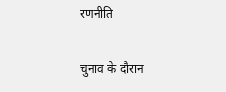रणनीति

चुनाव के दौरान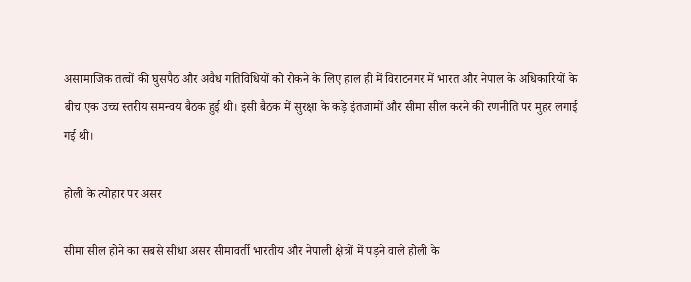असामाजिक तत्वों की घुसपैठ और अवैध गतिविधियों को रोकने के लिए हाल ही में विराटनगर में भारत और नेपाल के अधिकारियों के बीच एक उच्च स्तरीय समन्वय बैठक हुई थी। इसी बैठक में सुरक्षा के कड़े इंतजामों और सीमा सील करने की रणनीति पर मुहर लगाई गई थी।

होली के त्योहार पर असर

सीमा सील होने का सबसे सीधा असर सीमावर्ती भारतीय और नेपाली क्षेत्रों में पड़ने वाले होली के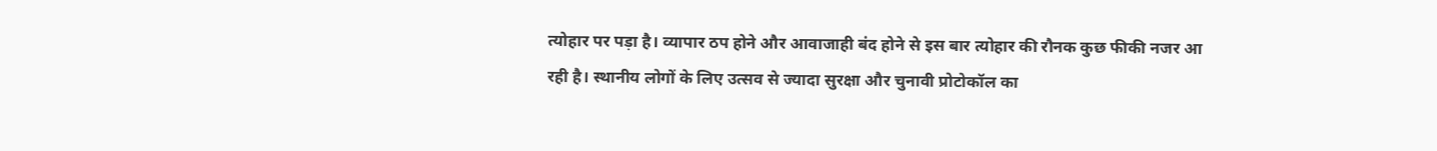त्योहार पर पड़ा है। व्यापार ठप होने और आवाजाही बंद होने से इस बार त्योहार की रौनक कुछ फीकी नजर आ रही है। स्थानीय लोगों के लिए उत्सव से ज्यादा सुरक्षा और चुनावी प्रोटोकॉल का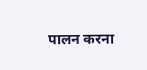पालन करना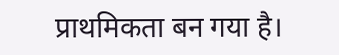प्राथमिकता बन गया है।